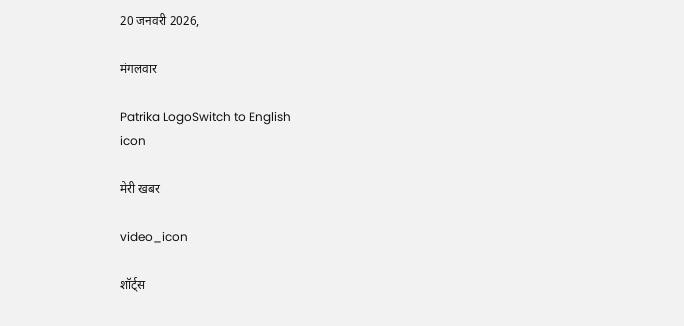20 जनवरी 2026,

मंगलवार

Patrika LogoSwitch to English
icon

मेरी खबर

video_icon

शॉर्ट्स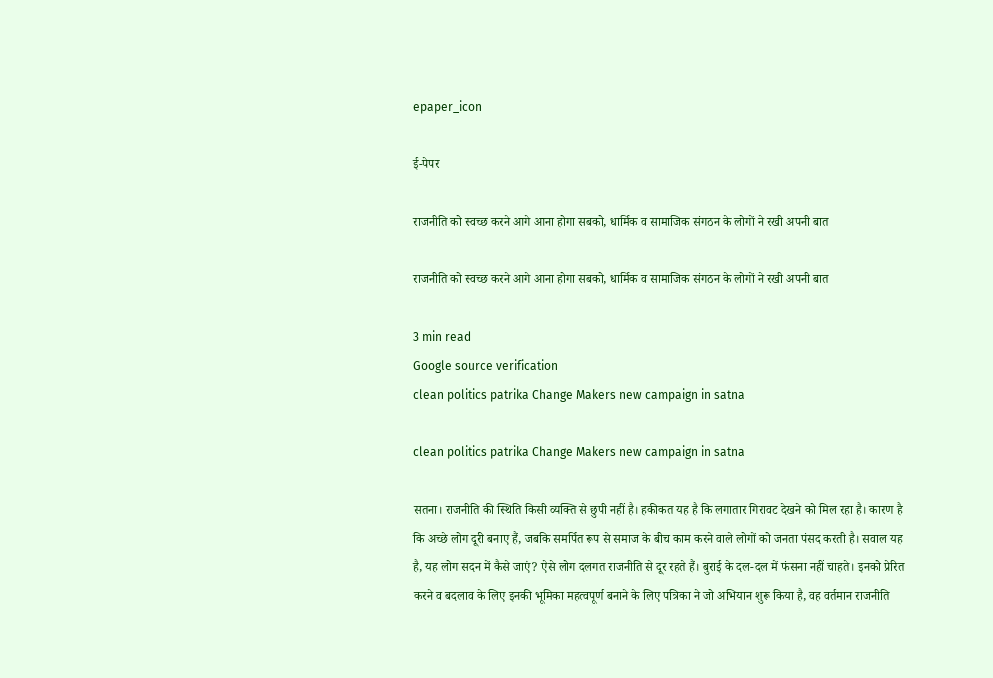epaper_icon

ई-पेपर

राजनीति को स्वच्छ करने आगे आना होगा सबको, धार्मिक व सामाजिक संगठन के लोगों ने रखी अपनी बात

राजनीति को स्वच्छ करने आगे आना होगा सबको, धार्मिक व सामाजिक संगठन के लोगों ने रखी अपनी बात

3 min read
Google source verification
clean politics patrika Change Makers new campaign in satna

clean politics patrika Change Makers new campaign in satna

सतना। राजनीति की स्थिति किसी व्यक्ति से छुपी नहीं है। हकीकत यह है कि लगातार गिरावट देखने को मिल रहा है। कारण है कि अच्छे लोग दूरी बनाए हैं, जबकि समर्पित रूप से समाज के बीच काम करने वाले लोगों को जनता पंसद करती है। सवाल यह है, यह लोग सदन में कैसे जाएं? ऐसे लोग दलगत राजनीति से दूर रहते हैं। बुराई के दल-दल में फंसना नहीं चाहते। इनको प्रेरित करने व बदलाव के लिए इनकी भूमिका महत्वपूर्ण बनाने के लिए पत्रिका ने जो अभियान शुरू किया है, वह वर्तमान राजनीति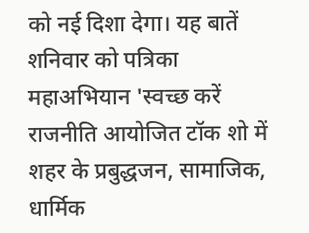को नई दिशा देगा। यह बातें शनिवार को पत्रिका महाअभियान 'स्वच्छ करें राजनीति आयोजित टॉक शो में शहर के प्रबुद्धजन, सामाजिक, धार्मिक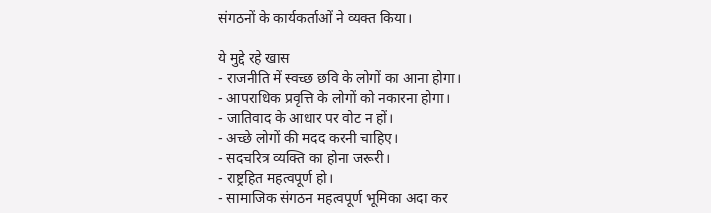संगठनों के कार्यकर्ताओं ने व्यक्त किया।

ये मुद्दे रहे खास
- राजनीति में स्वच्छ छवि के लोगों का आना होगा।
- आपराधिक प्रवृत्ति के लोगों को नकारना होगा।
- जातिवाद के आधार पर वोट न हों।
- अच्छे लोगों की मदद करनी चाहिए।
- सदचरित्र व्यक्ति का होना जरूरी।
- राष्ट्रहित महत्वपूर्ण हो।
- सामाजिक संगठन महत्वपूर्ण भूमिका अदा कर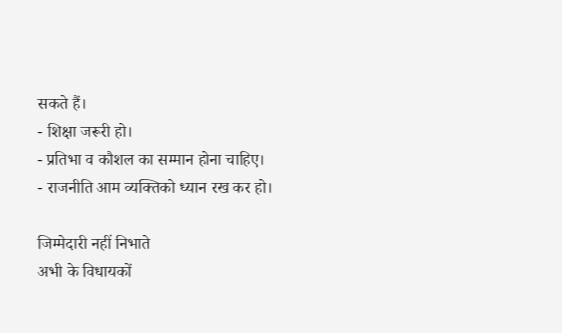सकते हैं।
- शिक्षा जरूरी हो।
- प्रतिभा व कौशल का सम्मान होना चाहिए।
- राजनीति आम व्यक्तिको ध्यान रख कर हो।

जिम्मेदारी नहीं निभाते
अभी के विधायकों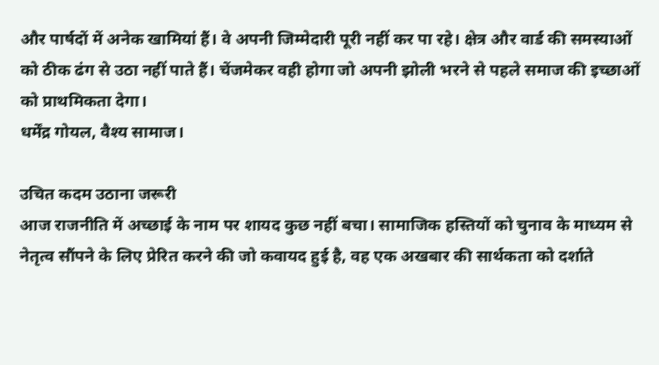और पार्षदों में अनेक खामियां हैं। वे अपनी जिम्मेदारी पूरी नहीं कर पा रहे। क्षेत्र और वार्ड की समस्याओं को ठीक ढंग से उठा नहीं पाते हैं। चेंजमेकर वही होगा जो अपनी झोली भरने से पहले समाज की इच्छाओं को प्राथमिकता देगा।
धर्मेंद्र गोयल, वैश्य सामाज।

उचित कदम उठाना जरूरी
आज राजनीति में अच्छाई के नाम पर शायद कुछ नहीं बचा। सामाजिक हस्तियों को चुनाव के माध्यम से नेतृत्व सौंपने के लिए प्रेरित करने की जो कवायद हुई है, वह एक अखबार की सार्थकता को दर्शाते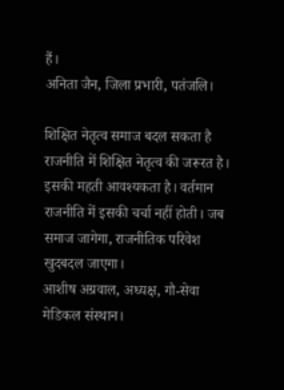हैं।
अनिता जैन, जिला प्रभारी, पतंजलि।

शिक्षित नेतृत्व समाज बदल सकता है
राजनीति में शिक्षित नेतृत्व की जरूरत है। इसकी महती आवश्यकता है। वर्तमान राजनीति में इसकी चर्चा नहीं होती। जब समाज जागेगा, राजनीतिक परिवेश खुदबदल जाएगा।
आशीष अग्रवाल, अध्यक्ष, गौ-सेवा मेडिकल संस्थान।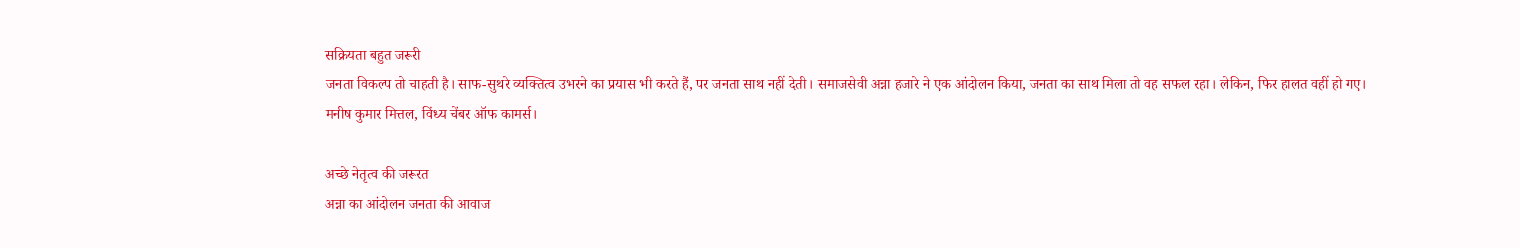सक्रियता बहुत जरूरी
जनता विकल्प तो चाहती है। साफ-सुथरे व्यक्तित्व उभरने का प्रयास भी करते हैं, पर जनता साथ नहीं देती। समाजसेवी अन्ना हजारे ने एक आंदोलन किया, जनता का साथ मिला तो वह सफल रहा। लेकिन, फिर हालत वहीं हो गए।
मनीष कुमार मित्तल, विंध्य चेंबर ऑफ कामर्स।

अच्छे नेतृत्व की जरूरत
अन्ना का आंदोलन जनता की आवाज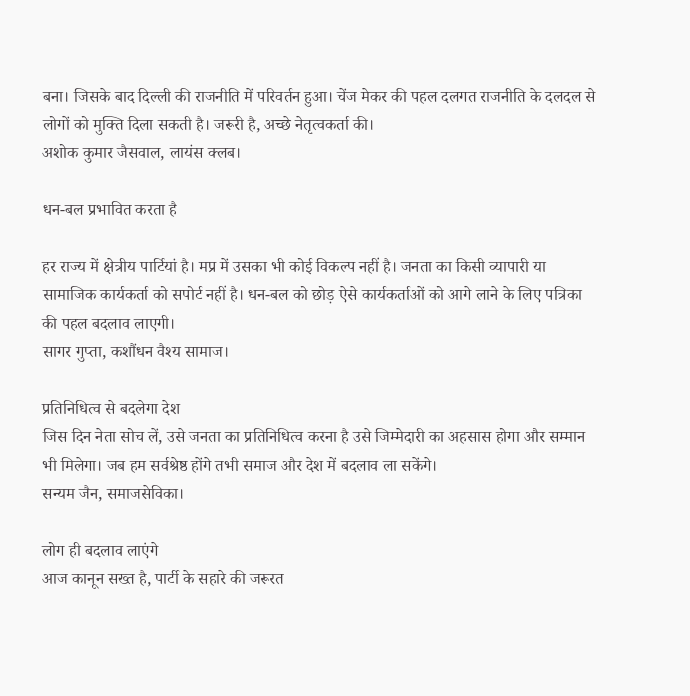बना। जिसके बाद दिल्ली की राजनीति में परिवर्तन हुआ। चेंज मेकर की पहल दलगत राजनीति के दलदल से लोगों को मुक्ति दिला सकती है। जरूरी है, अच्छे नेतृत्वकर्ता की।
अशोक कुमार जैसवाल, लायंस क्लब।

धन-बल प्रभावित करता है

हर राज्य में क्षेत्रीय पार्टियां है। मप्र में उसका भी कोई विकल्प नहीं है। जनता का किसी व्यापारी या सामाजिक कार्यकर्ता को सपोर्ट नहीं है। धन-बल को छोड़ ऐसे कार्यकर्ताओं को आगे लाने के लिए पत्रिका की पहल बदलाव लाएगी।
सागर गुप्ता, कशौंधन वैश्य सामाज।

प्रतिनिधित्व से बदलेगा देश
जिस दिन नेता सोच लें, उसे जनता का प्रतिनिधित्व करना है उसे जिम्मेदारी का अहसास होगा और सम्मान भी मिलेगा। जब हम सर्वश्रेष्ठ होंगे तभी समाज और देश में बदलाव ला सकेंगे।
सन्यम जैन, समाजसेविका।

लोग ही बदलाव लाएंगे
आज कानून सख्त है, पार्टी के सहारे की जरूरत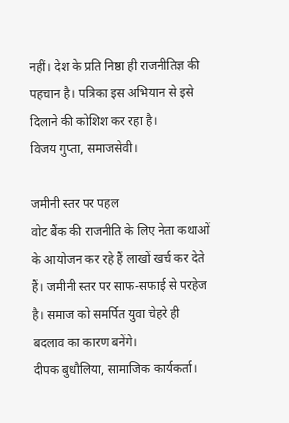नहीं। देश के प्रति निष्ठा ही राजनीतिज्ञ की पहचान है। पत्रिका इस अभियान से इसे दिलाने की कोशिश कर रहा है।
विजय गुप्ता, समाजसेवी।

जमीनी स्तर पर पहल
वोट बैंक की राजनीति के लिए नेता कथाओं के आयोजन कर रहे हैं लाखों खर्च कर देते हैं। जमीनी स्तर पर साफ-सफाई से परहेज है। समाज को समर्पित युवा चेहरे ही बदलाव का कारण बनेंगे।
दीपक बुधौलिया, सामाजिक कार्यकर्ता।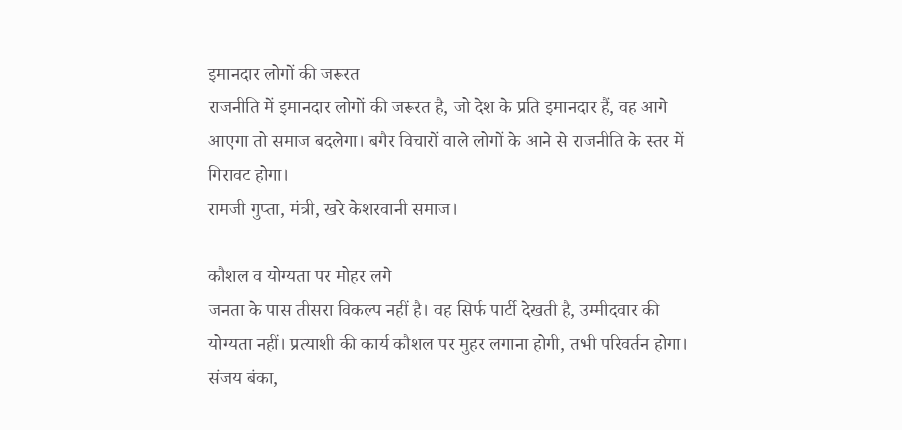इमानदार लोगों की जरूरत
राजनीति में इमानदार लोगों की जरूरत है, जो देश के प्रति इमानदार हैं, वह आगे आएगा तो समाज बदलेगा। बगैर विचारों वाले लोगों के आने से राजनीति के स्तर में गिरावट होगा।
रामजी गुप्ता, मंत्री, खरे केशरवानी समाज।

कौशल व योग्यता पर मोहर लगे
जनता के पास तीसरा विकल्प नहीं है। वह सिर्फ पार्टी देखती है, उम्मीदवार की योग्यता नहीं। प्रत्याशी की कार्य कौशल पर मुहर लगाना होगी, तभी परिवर्तन होगा।
संजय बंका,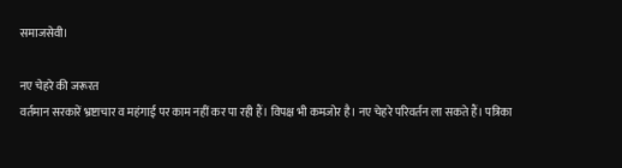समाजसेवी।

नए चेहरे की जरूरत
वर्तमान सरकारें भ्रष्टाचार व महंगाई पर काम नहीं कर पा रही हैं। विपक्ष भी कमजोर है। नए चेहरे परिवर्तन ला सकते हैं। पत्रिका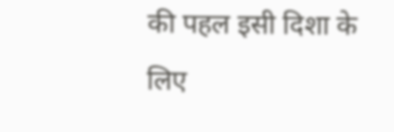की पहल इसी दिशा के लिए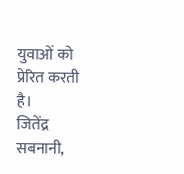युवाओं को प्रेरित करती है।
जितेंद्र सबनानी,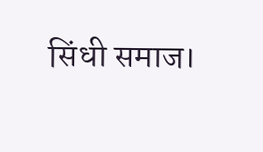सिंधी समाज।